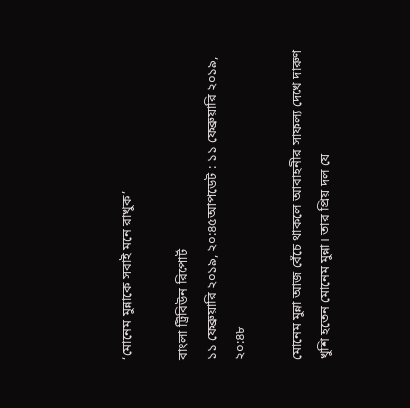‘মোনেম মুন্নাকে সবাই মনে রাখুক’

বাংলা ট্রিবিউন রিপোর্ট
১১ ফেব্রুয়ারি ২০১৯, ২০:৪৫আপডেট : ১১ ফেব্রুয়ারি ২০১৯, ২০:৪৮

মোনেম মুন্না আজ বেঁচে থাকলে আবাহনীর সাফল্য দেখে দারুণ খুশি হতেন মোনেম মুন্না। তার প্রিয় দল যে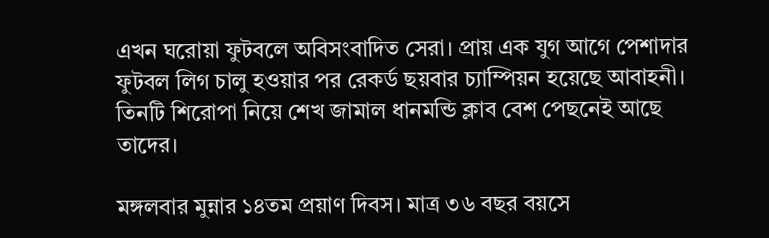এখন ঘরোয়া ফুটবলে অবিসংবাদিত সেরা। প্রায় এক যুগ আগে পেশাদার ফুটবল লিগ চালু হওয়ার পর রেকর্ড ছয়বার চ্যাম্পিয়ন হয়েছে আবাহনী। তিনটি শিরোপা নিয়ে শেখ জামাল ধানমন্ডি ক্লাব বেশ পেছনেই আছে তাদের।

মঙ্গলবার মুন্নার ১৪তম প্রয়াণ দিবস। মাত্র ৩৬ বছর বয়সে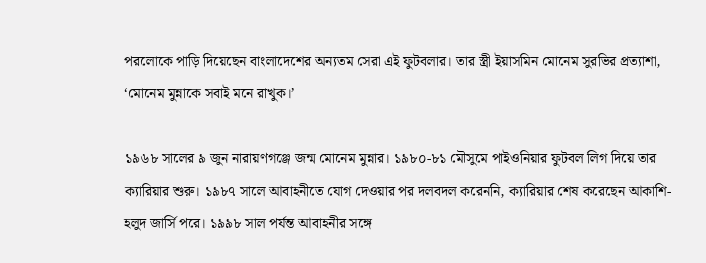পরলোকে পাড়ি দিয়েছেন বাংলাদেশের অন্যতম সেরা এই ফুটবলার। তার স্ত্রী ইয়াসমিন মোনেম সুরভির প্রত্যাশা, ‘মোনেম মুন্নাকে সবাই মনে রাখুক।’

১৯৬৮ সালের ৯ জুন নারায়ণগঞ্জে জন্ম মোনেম মুন্নার। ১৯৮০-৮১ মৌসুমে পাইওনিয়ার ফুটবল লিগ দিয়ে তার ক্যারিয়ার শুরু। ১৯৮৭ সালে আবাহনীতে যোগ দেওয়ার পর দলবদল করেননি, ক্যারিয়ার শেষ করেছেন আকাশি-হলুদ জার্সি পরে। ১৯৯৮ সাল পর্যন্ত আবাহনীর সঙ্গে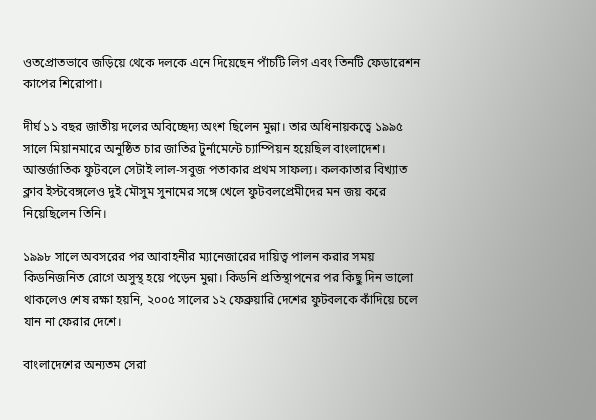ওতপ্রোতভাবে জড়িয়ে থেকে দলকে এনে দিয়েছেন পাঁচটি লিগ এবং তিনটি ফেডারেশন কাপের শিরোপা।

দীর্ঘ ১১ বছর জাতীয় দলের অবিচ্ছেদ্য অংশ ছিলেন মুন্না। তার অধিনায়কত্বে ১৯৯৫ সালে মিয়ানমারে অনুষ্ঠিত চার জাতির টুর্নামেন্টে চ্যাম্পিয়ন হয়েছিল বাংলাদেশ। আন্তর্জাতিক ফুটবলে সেটাই লাল-সবুজ পতাকার প্রথম সাফল্য। কলকাতার বিখ্যাত ক্লাব ইস্টবেঙ্গলেও দুই মৌসুম সুনামের সঙ্গে খেলে ফুটবলপ্রেমীদের মন জয় করে নিয়েছিলেন তিনি।

১৯৯৮ সালে অবসরের পর আবাহনীর ম্যানেজারের দায়িত্ব পালন করার সময় কিডনিজনিত রোগে অসুস্থ হয়ে পড়েন মুন্না। কিডনি প্রতিস্থাপনের পর কিছু দিন ভালো থাকলেও শেষ রক্ষা হয়নি, ২০০৫ সালের ১২ ফেব্রুয়ারি দেশের ফুটবলকে কাঁদিয়ে চলে যান না ফেরার দেশে।

বাংলাদেশের অন্যতম সেরা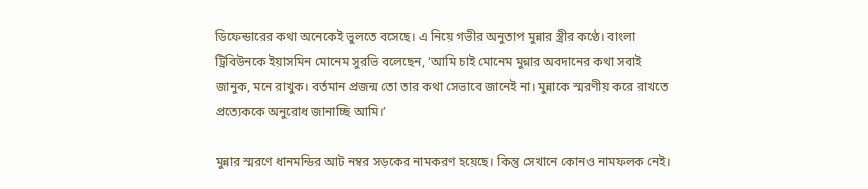ডিফেন্ডারের কথা অনেকেই ভুলতে বসেছে। এ নিয়ে গভীর অনুতাপ মুন্নার স্ত্রীর কণ্ঠে। বাংলা ট্রিবিউনকে ইয়াসমিন মোনেম সুরভি বলেছেন, ‘আমি চাই মোনেম মুন্নার অবদানের কথা সবাই জানুক, মনে রাখুক। বর্তমান প্রজন্ম তো তার কথা সেভাবে জানেই না। মুন্নাকে স্মরণীয় করে রাখতে প্রত্যেককে অনুরোধ জানাচ্ছি আমি।’

মুন্নার স্মরণে ধানমন্ডির আট নম্বর সড়কের নামকরণ হয়েছে। কিন্তু সেখানে কোনও নামফলক নেই।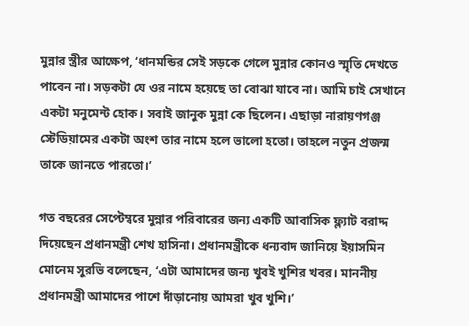মুন্নার স্ত্রীর আক্ষেপ, ‘ধানমন্ডির সেই সড়কে গেলে মুন্নার কোনও স্মৃতি দেখতে পাবেন না। সড়কটা যে ওর নামে হয়েছে তা বোঝা যাবে না। আমি চাই সেখানে একটা মনুমেন্ট হোক। সবাই জানুক মুন্না কে ছিলেন। এছাড়া নারায়ণগঞ্জ স্টেডিয়ামের একটা অংশ তার নামে হলে ভালো হতো। তাহলে নতুন প্রজন্ম তাকে জানতে পারতো।’

গত বছরের সেপ্টেম্বরে মুন্নার পরিবারের জন্য একটি আবাসিক ফ্ল্যাট বরাদ্দ দিয়েছেন প্রধানমন্ত্রী শেখ হাসিনা। প্রধানমন্ত্রীকে ধন্যবাদ জানিয়ে ইয়াসমিন মোনেম সুরভি বলেছেন, ‘এটা আমাদের জন্য খুবই খুশির খবর। মাননীয় প্রধানমন্ত্রী আমাদের পাশে দাঁড়ানোয় আমরা খুব খুশি।’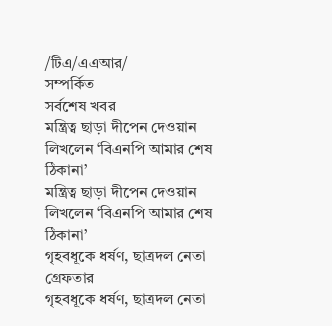/টিএ/এএআর/
সম্পর্কিত
সর্বশেষ খবর
মন্ত্রিত্ব ছাড়া দীপেন দেওয়ান লিখলেন ‘বিএনপি আমার শেষ ঠিকানা’
মন্ত্রিত্ব ছাড়া দীপেন দেওয়ান লিখলেন ‘বিএনপি আমার শেষ ঠিকানা’
গৃহবধূকে ধর্ষণ, ছাত্রদল নেতা গ্রেফতার
গৃহবধূকে ধর্ষণ, ছাত্রদল নেতা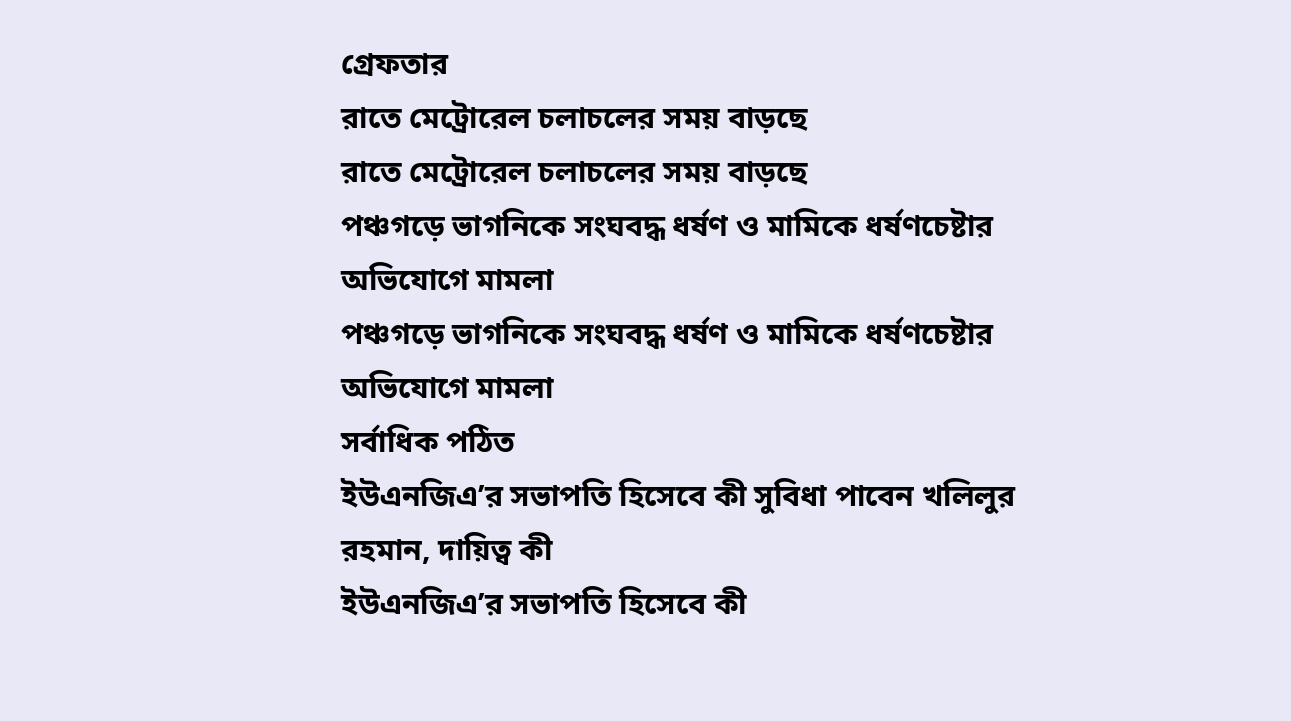গ্রেফতার
রাতে মেট্রোরেল চলাচলের সময় বাড়ছে
রাতে মেট্রোরেল চলাচলের সময় বাড়ছে
পঞ্চগড়ে ভাগনিকে সংঘবদ্ধ ধর্ষণ ও মামিকে ধর্ষণচেষ্টার অভিযোগে মামলা
পঞ্চগড়ে ভাগনিকে সংঘবদ্ধ ধর্ষণ ও মামিকে ধর্ষণচেষ্টার অভিযোগে মামলা
সর্বাধিক পঠিত
ইউএনজিএ’র সভাপতি হিসেবে কী সুবিধা পাবেন খলিলুর রহমান, দায়িত্ব কী
ইউএনজিএ’র সভাপতি হিসেবে কী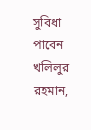সুবিধা পাবেন খলিলুর রহমান,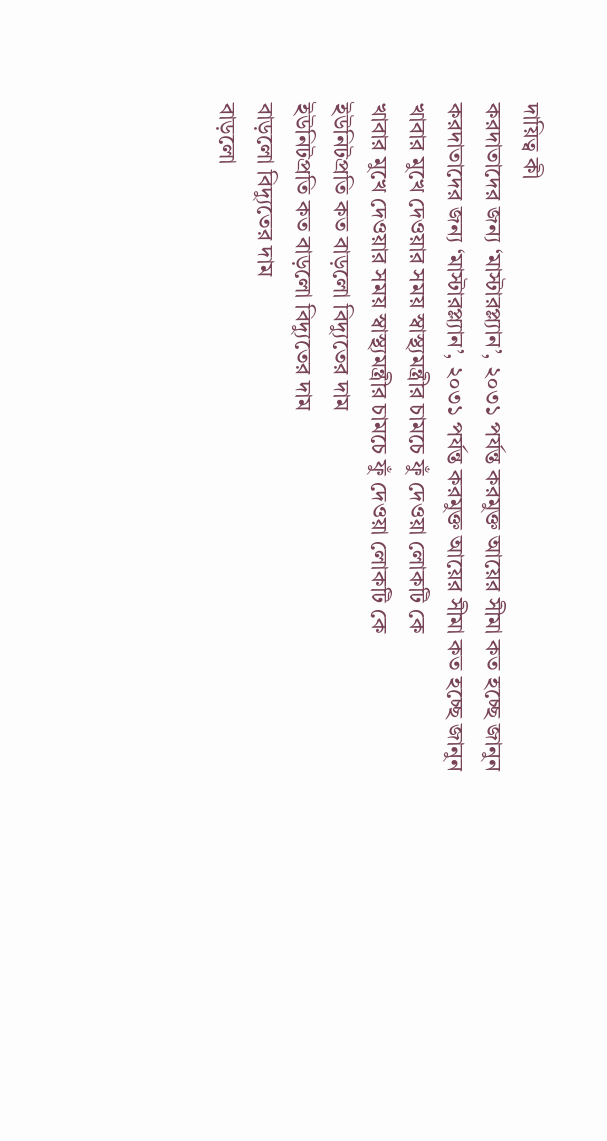দায়িত্ব কী
করদাতাদের জন্য ‘মাস্টারপ্ল্যান’, ২০৩১ পর্যন্ত করমুক্ত আয়ের সীমা কত হচ্ছে জানুন
করদাতাদের জন্য ‘মাস্টারপ্ল্যান’, ২০৩১ পর্যন্ত করমুক্ত আয়ের সীমা কত হচ্ছে জানুন
খাবার মুখে দেওয়ার সময় স্বাস্থ্যমন্ত্রীর চামচে ফুঁ দেওয়া লোকটি কে
খাবার মুখে দেওয়ার সময় স্বাস্থ্যমন্ত্রীর চামচে ফুঁ দেওয়া লোকটি কে
ইউনিটপ্রতি কত বাড়লো বিদ্যুতের দাম
ইউনিটপ্রতি কত বাড়লো বিদ্যুতের দাম
বাড়লো বিদ্যুতের দাম
বাড়লো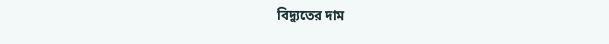বিদ্যুতের দাম